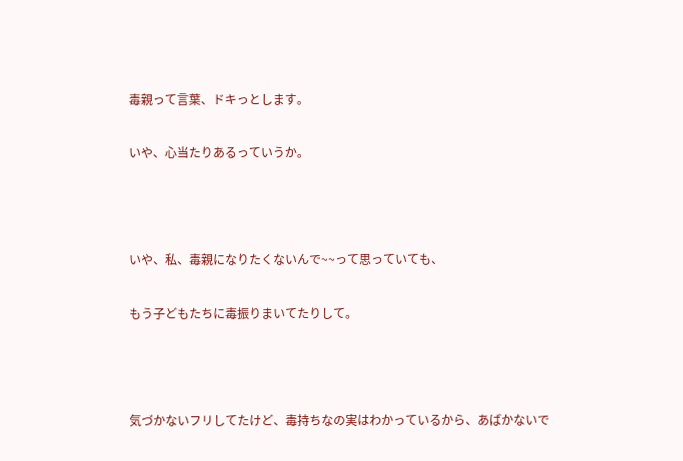毒親って言葉、ドキっとします。

いや、心当たりあるっていうか。



いや、私、毒親になりたくないんで~~って思っていても、

もう子どもたちに毒振りまいてたりして。



気づかないフリしてたけど、毒持ちなの実はわかっているから、あばかないで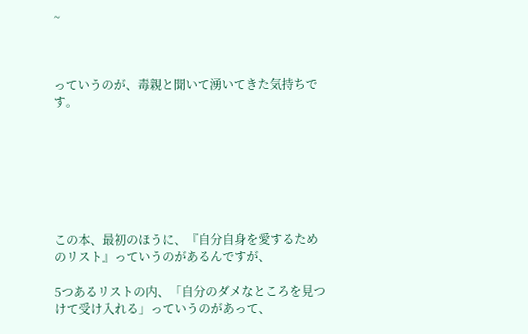~



っていうのが、毒親と聞いて湧いてきた気持ちです。







この本、最初のほうに、『自分自身を愛するためのリスト』っていうのがあるんですが、

5つあるリストの内、「自分のダメなところを見つけて受け入れる」っていうのがあって、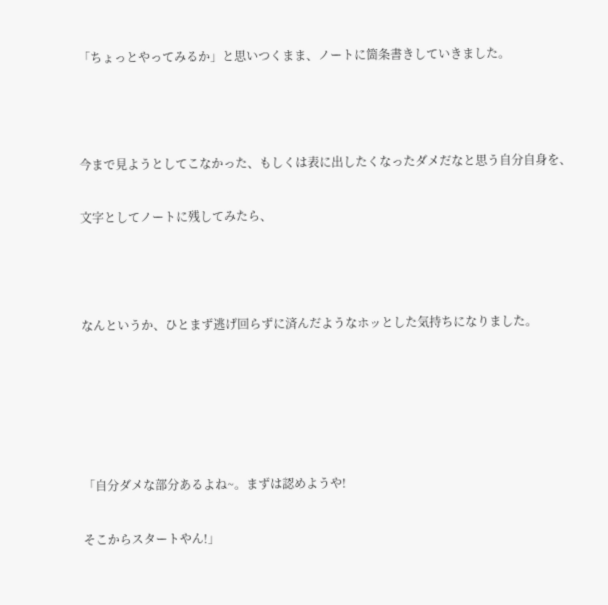「ちょっとやってみるか」と思いつくまま、ノートに箇条書きしていきました。



今まで見ようとしてこなかった、もしくは表に出したくなったダメだなと思う自分自身を、

文字としてノートに残してみたら、



なんというか、ひとまず逃げ回らずに済んだようなホッとした気持ちになりました。





「自分ダメな部分あるよね~。まずは認めようや!

そこからスタートやん!」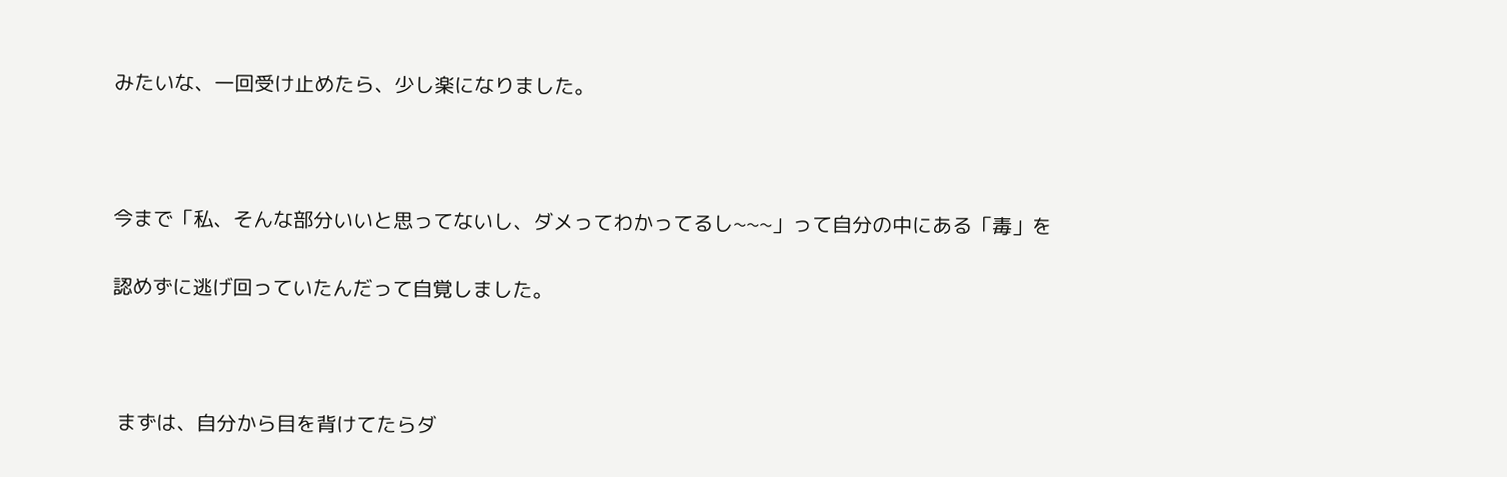みたいな、一回受け止めたら、少し楽になりました。



今まで「私、そんな部分いいと思ってないし、ダメってわかってるし~~~」って自分の中にある「毒」を

認めずに逃げ回っていたんだって自覚しました。



 まずは、自分から目を背けてたらダ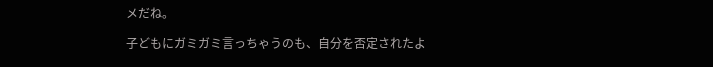メだね。

子どもにガミガミ言っちゃうのも、自分を否定されたよ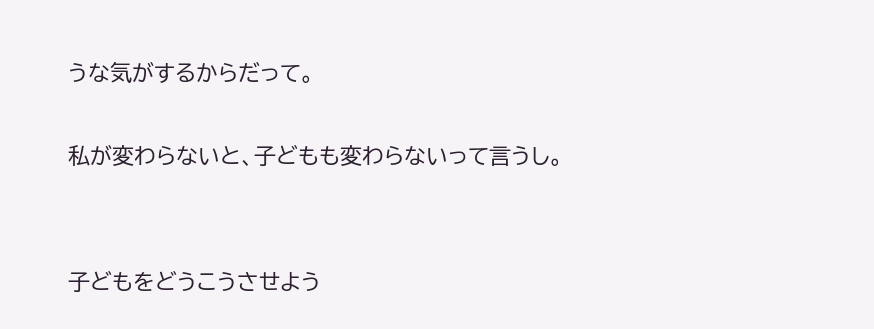うな気がするからだって。

私が変わらないと、子どもも変わらないって言うし。


子どもをどうこうさせよう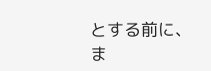とする前に、ま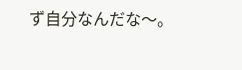ず自分なんだな〜。